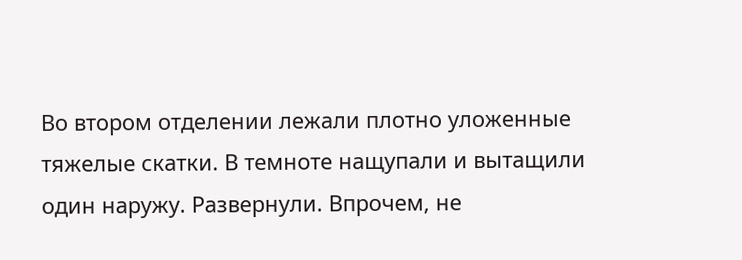Во втором отделении лежали плотно уложенные тяжелые скатки. В темноте нащупали и вытащили один наружу. Развернули. Впрочем, не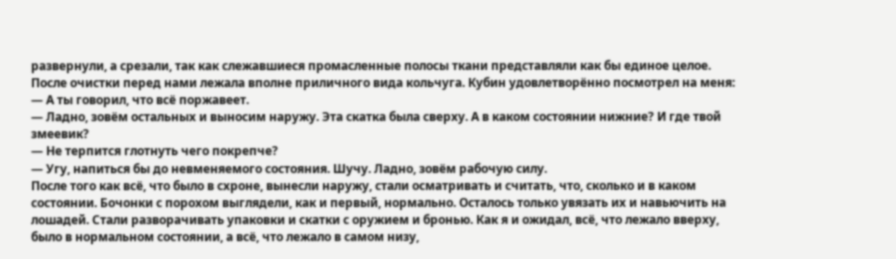развернули, а срезали, так как слежавшиеся промасленные полосы ткани представляли как бы единое целое. После очистки перед нами лежала вполне приличного вида кольчуга. Кубин удовлетворённо посмотрел на меня:
— А ты говорил, что всё поржавеет.
— Ладно, зовём остальных и выносим наружу. Эта скатка была сверху. А в каком состоянии нижние? И где твой змеевик?
— Не терпится глотнуть чего покрепче?
— Угу, напиться бы до невменяемого состояния. Шучу. Ладно, зовём рабочую силу.
После того как всё, что было в схроне, вынесли наружу, стали осматривать и считать, что, сколько и в каком состоянии. Бочонки с порохом выглядели, как и первый, нормально. Осталось только увязать их и навьючить на лошадей. Стали разворачивать упаковки и скатки с оружием и бронью. Как я и ожидал, всё, что лежало вверху, было в нормальном состоянии, а всё, что лежало в самом низу,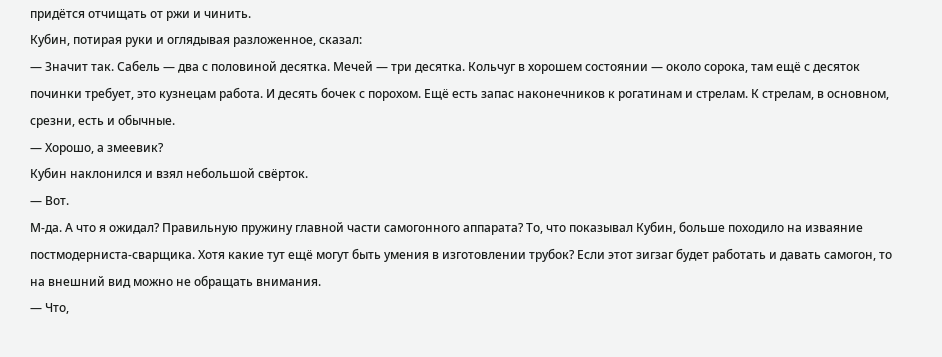придётся отчищать от ржи и чинить.
Кубин, потирая руки и оглядывая разложенное, сказал:
— Значит так. Сабель — два с половиной десятка. Мечей — три десятка. Кольчуг в хорошем состоянии — около сорока, там ещё с десяток починки требует, это кузнецам работа. И десять бочек с порохом. Ещё есть запас наконечников к рогатинам и стрелам. К стрелам, в основном, срезни, есть и обычные.
— Хорошо, а змеевик?
Кубин наклонился и взял небольшой свёрток.
— Вот.
М-да. А что я ожидал? Правильную пружину главной части самогонного аппарата? То, что показывал Кубин, больше походило на изваяние постмодерниста-сварщика. Хотя какие тут ещё могут быть умения в изготовлении трубок? Если этот зигзаг будет работать и давать самогон, то на внешний вид можно не обращать внимания.
— Что,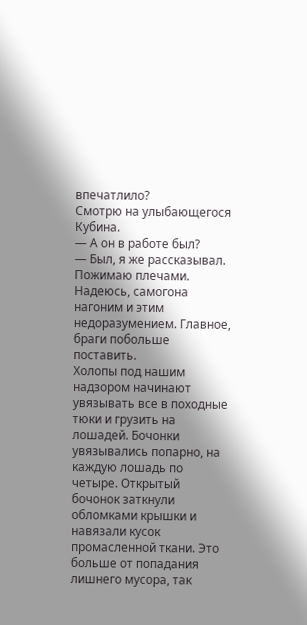впечатлило?
Смотрю на улыбающегося Кубина.
— А он в работе был?
— Был, я же рассказывал.
Пожимаю плечами. Надеюсь, самогона нагоним и этим недоразумением. Главное, браги побольше поставить.
Холопы под нашим надзором начинают увязывать все в походные тюки и грузить на лошадей. Бочонки увязывались попарно, на каждую лошадь по четыре. Открытый бочонок заткнули обломками крышки и навязали кусок промасленной ткани. Это больше от попадания лишнего мусора, так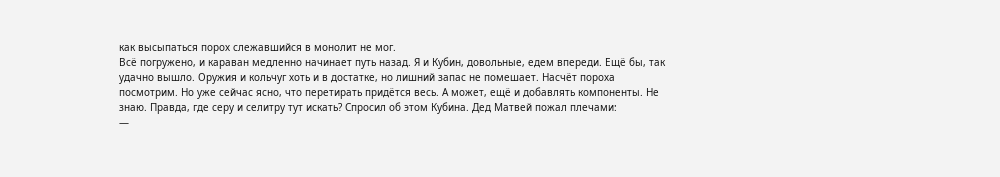как высыпаться порох слежавшийся в монолит не мог.
Всё погружено, и караван медленно начинает путь назад. Я и Кубин, довольные, едем впереди. Ещё бы, так удачно вышло. Оружия и кольчуг хоть и в достатке, но лишний запас не помешает. Насчёт пороха посмотрим. Но уже сейчас ясно, что перетирать придётся весь. А может, ещё и добавлять компоненты. Не знаю. Правда, где серу и селитру тут искать? Спросил об этом Кубина. Дед Матвей пожал плечами:
—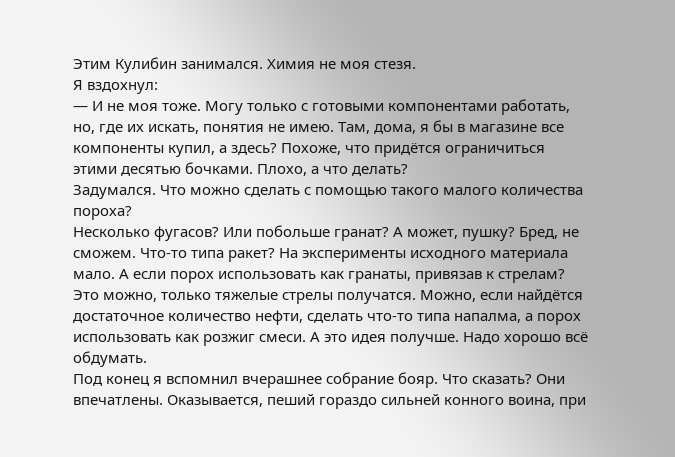Этим Кулибин занимался. Химия не моя стезя.
Я вздохнул:
— И не моя тоже. Могу только с готовыми компонентами работать, но, где их искать, понятия не имею. Там, дома, я бы в магазине все компоненты купил, а здесь? Похоже, что придётся ограничиться этими десятью бочками. Плохо, а что делать?
Задумался. Что можно сделать с помощью такого малого количества пороха?
Несколько фугасов? Или побольше гранат? А может, пушку? Бред, не сможем. Что-то типа ракет? На эксперименты исходного материала мало. А если порох использовать как гранаты, привязав к стрелам? Это можно, только тяжелые стрелы получатся. Можно, если найдётся достаточное количество нефти, сделать что-то типа напалма, а порох использовать как розжиг смеси. А это идея получше. Надо хорошо всё обдумать.
Под конец я вспомнил вчерашнее собрание бояр. Что сказать? Они впечатлены. Оказывается, пеший гораздо сильней конного воина, при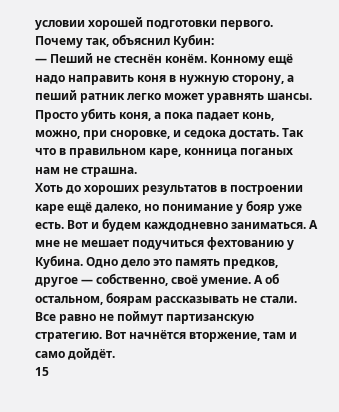условии хорошей подготовки первого. Почему так, объяснил Кубин:
— Пеший не стеснён конём. Конному ещё надо направить коня в нужную сторону, а пеший ратник легко может уравнять шансы. Просто убить коня, а пока падает конь, можно, при сноровке, и седока достать. Так что в правильном каре, конница поганых нам не страшна.
Хоть до хороших результатов в построении каре ещё далеко, но понимание у бояр уже есть. Вот и будем каждодневно заниматься. А мне не мешает подучиться фехтованию у Кубина. Одно дело это память предков, другое — собственно, своё умение. А об остальном, боярам рассказывать не стали. Все равно не поймут партизанскую стратегию. Вот начнётся вторжение, там и само дойдёт.
15